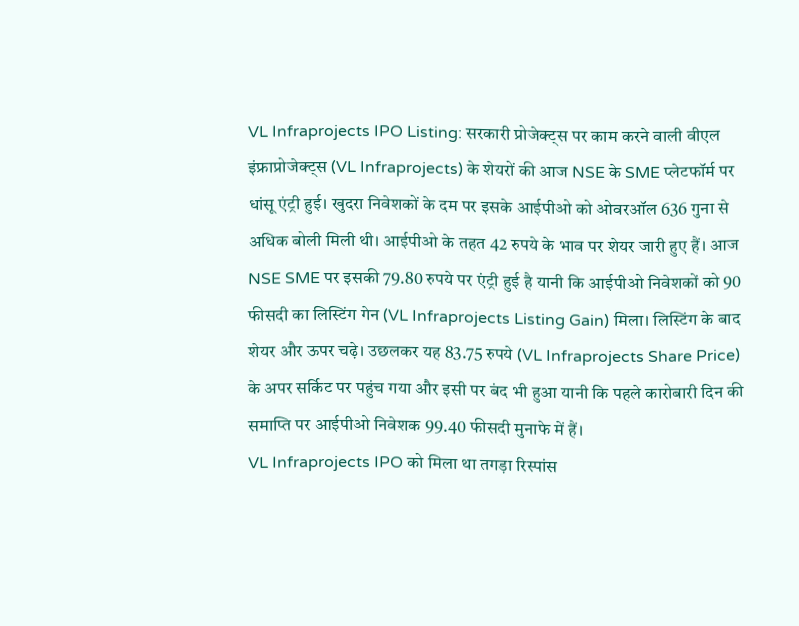VL Infraprojects IPO Listing: सरकारी प्रोजेक्ट्स पर काम करने वाली वीएल इंफ्राप्रोजेक्ट्स (VL Infraprojects) के शेयरों की आज NSE के SME प्लेटफॉर्म पर धांसू एंट्री हुई। खुदरा निवेशकों के दम पर इसके आईपीओ को ओवरऑल 636 गुना से अधिक बोली मिली थी। आईपीओ के तहत 42 रुपये के भाव पर शेयर जारी हुए हैं। आज NSE SME पर इसकी 79.80 रुपये पर एंट्री हुई है यानी कि आईपीओ निवेशकों को 90 फीसदी का लिस्टिंग गेन (VL Infraprojects Listing Gain) मिला। लिस्टिंग के बाद शेयर और ऊपर चढ़े। उछलकर यह 83.75 रुपये (VL Infraprojects Share Price) के अपर सर्किट पर पहुंच गया और इसी पर बंद भी हुआ यानी कि पहले कारोबारी दिन की समाप्ति पर आईपीओ निवेशक 99.40 फीसदी मुनाफे में हैं।
VL Infraprojects IPO को मिला था तगड़ा रिस्पांस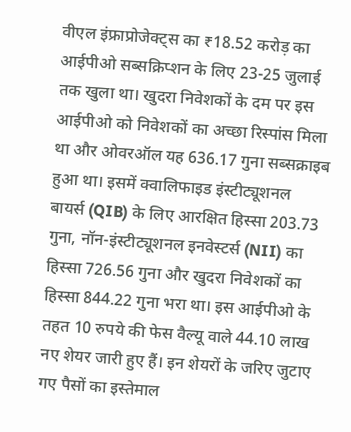वीएल इंफ्राप्रोजेक्ट्स का ₹18.52 करोड़ का आईपीओ सब्सक्रिप्शन के लिए 23-25 जुलाई तक खुला था। खुदरा निवेशकों के दम पर इस आईपीओ को निवेशकों का अच्छा रिस्पांस मिला था और ओवरऑल यह 636.17 गुना सब्सक्राइब हुआ था। इसमें क्वालिफाइड इंस्टीट्यूशनल बायर्स (QIB) के लिए आरक्षित हिस्सा 203.73 गुना, नॉन-इंस्टीट्यूशनल इनवेस्टर्स (NII) का हिस्सा 726.56 गुना और खुदरा निवेशकों का हिस्सा 844.22 गुना भरा था। इस आईपीओ के तहत 10 रुपये की फेस वैल्यू वाले 44.10 लाख नए शेयर जारी हुए हैं। इन शेयरों के जरिए जुटाए गए पैसों का इस्तेमाल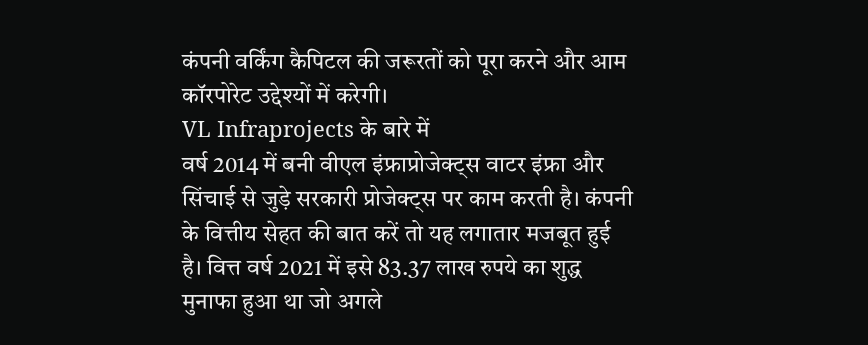कंपनी वर्किंग कैपिटल की जरूरतों को पूरा करने और आम कॉरपोरेट उद्देश्यों में करेगी।
VL Infraprojects के बारे में
वर्ष 2014 में बनी वीएल इंफ्राप्रोजेक्ट्स वाटर इंफ्रा और सिंचाई से जुड़े सरकारी प्रोजेक्ट्स पर काम करती है। कंपनी के वित्तीय सेहत की बात करें तो यह लगातार मजबूत हुई है। वित्त वर्ष 2021 में इसे 83.37 लाख रुपये का शुद्ध मुनाफा हुआ था जो अगले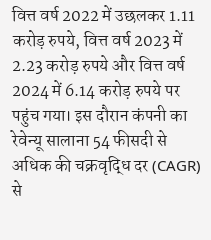वित्त वर्ष 2022 में उछलकर 1.11 करोड़ रुपये, वित्त वर्ष 2023 में 2.23 करोड़ रुपये और वित्त वर्ष 2024 में 6.14 करोड़ रुपये पर पहुंच गया। इस दौरान कंपनी का रेवेन्यू सालाना 54 फीसदी से अधिक की चक्रवृद्धि दर (CAGR) से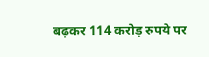बढ़कर 114 करोड़ रुपये पर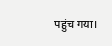पहुंच गया।